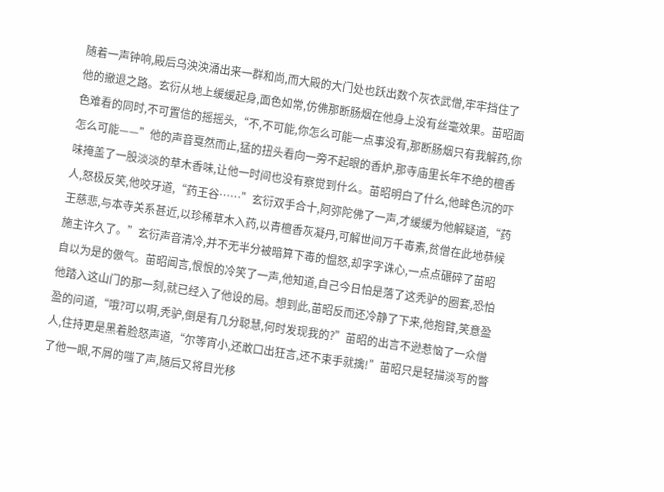随着一声钟响,殿后乌泱泱涌出来一群和尚,而大殿的大门处也跃出数个灰衣武僧,牢牢挡住了他的撤退之路。玄衍从地上缓缓起身,面色如常,仿佛那断肠烟在他身上没有丝毫效果。苗昭面色难看的同时,不可置信的摇摇头,“不,不可能,你怎么可能一点事没有,那断肠烟只有我解药,你怎么可能——”他的声音戛然而止,猛的扭头看向一旁不起眼的香炉,那寺庙里长年不绝的檀香味掩盖了一股淡淡的草木香味,让他一时间也没有察觉到什么。苗昭明白了什么,他眸色沉的吓人,怒极反笑,他咬牙道,“药王谷……”玄衍双手合十,阿弥陀佛了一声,才缓缓为他解疑道,“药王慈悲,与本寺关系甚近,以珍稀草木入药,以青檀香灰凝丹,可解世间万千毒素,贫僧在此地恭候施主许久了。”玄衍声音清冷,并不无半分被暗算下毒的愠怒,却字字诛心,一点点碾碎了苗昭自以为是的傲气。苗昭闻言,恨恨的冷笑了一声,他知道,自己今日怕是落了这秃驴的圈套,恐怕他踏入这山门的那一刻,就已经入了他设的局。想到此,苗昭反而还冷静了下来,他抱臂,笑意盈盈的问道,“哦?可以啊,秃驴,倒是有几分聪慧,何时发现我的?”苗昭的出言不逊惹恼了一众僧人,住持更是黑着脸怒声道,“尔等宵小,还敢口出狂言,还不束手就擒!”苗昭只是轻描淡写的瞥了他一眼,不屑的嗤了声,随后又将目光移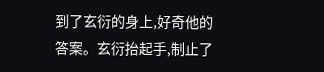到了玄衍的身上,好奇他的答案。玄衍抬起手,制止了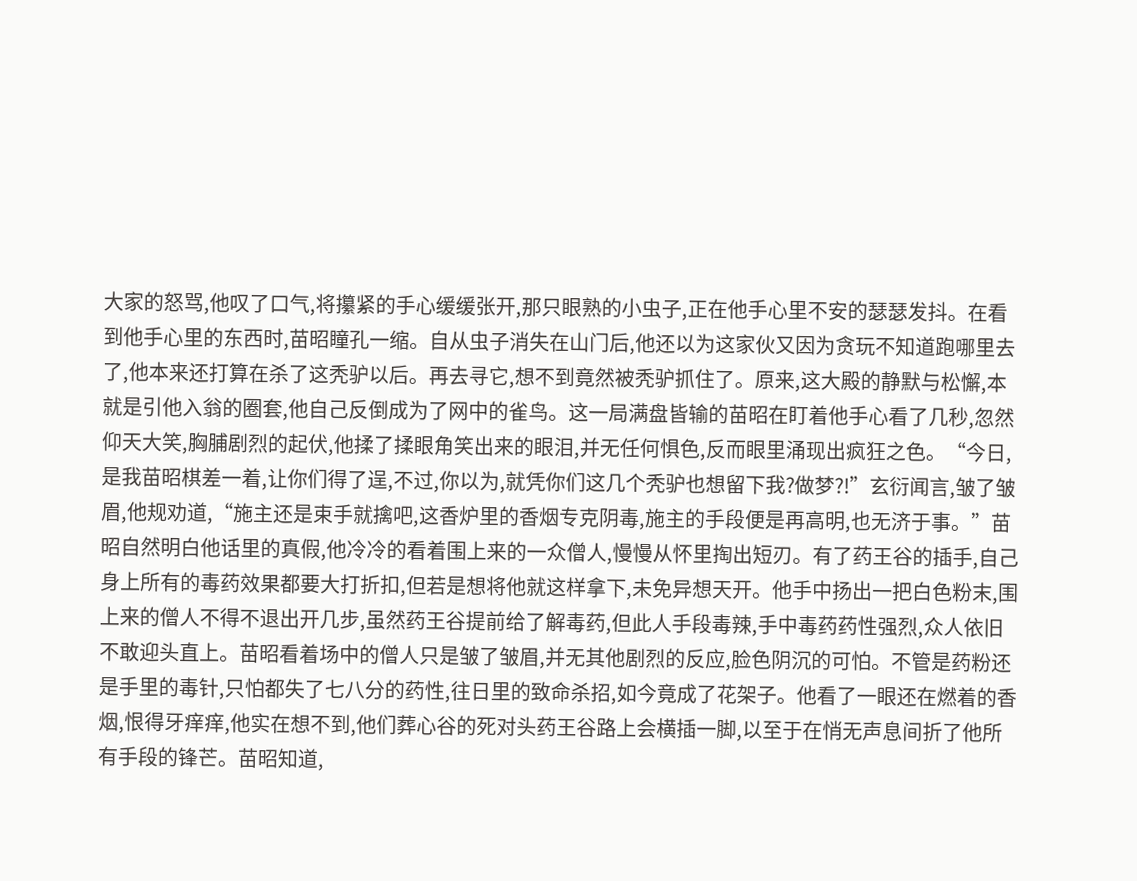大家的怒骂,他叹了口气,将攥紧的手心缓缓张开,那只眼熟的小虫子,正在他手心里不安的瑟瑟发抖。在看到他手心里的东西时,苗昭瞳孔一缩。自从虫子消失在山门后,他还以为这家伙又因为贪玩不知道跑哪里去了,他本来还打算在杀了这秃驴以后。再去寻它,想不到竟然被秃驴抓住了。原来,这大殿的静默与松懈,本就是引他入翁的圈套,他自己反倒成为了网中的雀鸟。这一局满盘皆输的苗昭在盯着他手心看了几秒,忽然仰天大笑,胸脯剧烈的起伏,他揉了揉眼角笑出来的眼泪,并无任何惧色,反而眼里涌现出疯狂之色。“今日,是我苗昭棋差一着,让你们得了逞,不过,你以为,就凭你们这几个秃驴也想留下我?做梦?!”玄衍闻言,皱了皱眉,他规劝道,“施主还是束手就擒吧,这香炉里的香烟专克阴毒,施主的手段便是再高明,也无济于事。”苗昭自然明白他话里的真假,他冷冷的看着围上来的一众僧人,慢慢从怀里掏出短刃。有了药王谷的插手,自己身上所有的毒药效果都要大打折扣,但若是想将他就这样拿下,未免异想天开。他手中扬出一把白色粉末,围上来的僧人不得不退出开几步,虽然药王谷提前给了解毒药,但此人手段毒辣,手中毒药药性强烈,众人依旧不敢迎头直上。苗昭看着场中的僧人只是皱了皱眉,并无其他剧烈的反应,脸色阴沉的可怕。不管是药粉还是手里的毒针,只怕都失了七八分的药性,往日里的致命杀招,如今竟成了花架子。他看了一眼还在燃着的香烟,恨得牙痒痒,他实在想不到,他们葬心谷的死对头药王谷路上会横插一脚,以至于在悄无声息间折了他所有手段的锋芒。苗昭知道,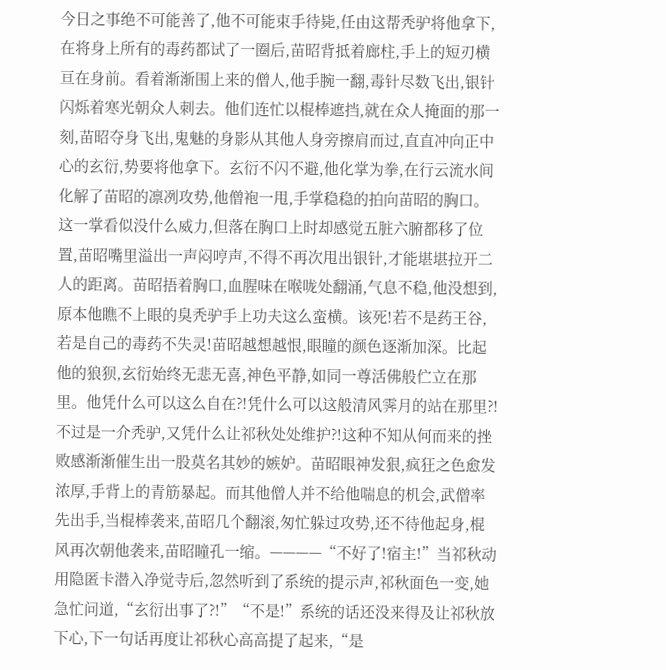今日之事绝不可能善了,他不可能束手待毙,任由这帮秃驴将他拿下,在将身上所有的毒药都试了一圈后,苗昭背抵着廊柱,手上的短刃横亘在身前。看着渐渐围上来的僧人,他手腕一翻,毒针尽数飞出,银针闪烁着寒光朝众人刺去。他们连忙以棍棒遮挡,就在众人掩面的那一刻,苗昭夺身飞出,鬼魅的身影从其他人身旁擦肩而过,直直冲向正中心的玄衍,势要将他拿下。玄衍不闪不避,他化掌为拳,在行云流水间化解了苗昭的凛冽攻势,他僧袍一甩,手掌稳稳的拍向苗昭的胸口。这一掌看似没什么威力,但落在胸口上时却感觉五脏六腑都移了位置,苗昭嘴里溢出一声闷哼声,不得不再次甩出银针,才能堪堪拉开二人的距离。苗昭捂着胸口,血腥味在喉咙处翻涌,气息不稳,他没想到,原本他瞧不上眼的臭秃驴手上功夫这么蛮横。该死!若不是药王谷,若是自己的毒药不失灵!苗昭越想越恨,眼瞳的颜色逐渐加深。比起他的狼狈,玄衍始终无悲无喜,神色平静,如同一尊活佛般伫立在那里。他凭什么可以这么自在?!凭什么可以这般清风霁月的站在那里?!不过是一介秃驴,又凭什么让祁秋处处维护?!这种不知从何而来的挫败感渐渐催生出一股莫名其妙的嫉妒。苗昭眼神发狠,疯狂之色愈发浓厚,手背上的青筋暴起。而其他僧人并不给他喘息的机会,武僧率先出手,当棍棒袭来,苗昭几个翻滚,匆忙躲过攻势,还不待他起身,棍风再次朝他袭来,苗昭瞳孔一缩。————“不好了!宿主!”当祁秋动用隐匿卡潜入净觉寺后,忽然听到了系统的提示声,祁秋面色一变,她急忙问道,“玄衍出事了?!”“不是!”系统的话还没来得及让祁秋放下心,下一句话再度让祁秋心高高提了起来,“是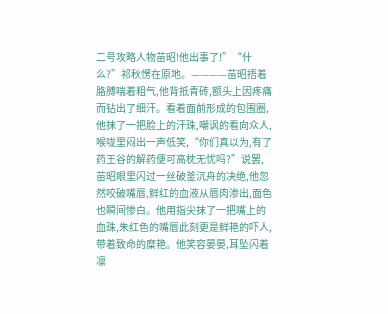二号攻略人物苗昭!他出事了!”“什么?”祁秋愣在原地。————苗昭捂着胳膊喘着粗气,他背抵青砖,额头上因疼痛而钻出了细汗。看着面前形成的包围圈,他抹了一把脸上的汗珠,嘲讽的看向众人,喉咙里闷出一声低笑,“你们真以为,有了药王谷的解药便可高枕无忧吗?”说罢,苗昭眼里闪过一丝破釜沉舟的决绝,他忽然咬破嘴唇,鲜红的血液从唇肉渗出,面色也瞬间惨白。他用指尖抹了一把嘴上的血珠,朱红色的嘴唇此刻更是鲜艳的吓人,带着致命的糜艳。他笑容晏晏,耳坠闪着凛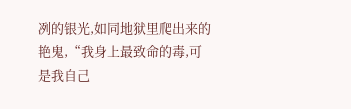冽的银光,如同地狱里爬出来的艳鬼,“我身上最致命的毒,可是我自己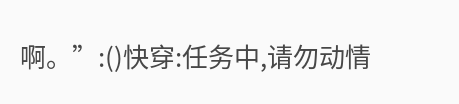啊。”:()快穿:任务中,请勿动情